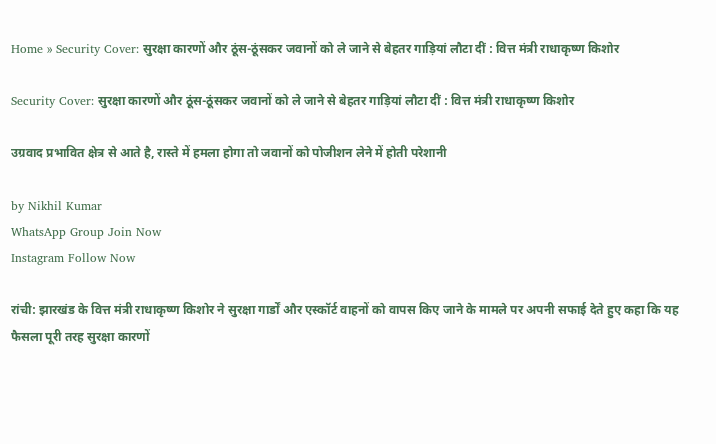Home » Security Cover: सुरक्षा कारणों और ठूंस-ठूंसकर जवानों को ले जाने से बेहतर गाड़ियां लौटा दीं : वित्त मंत्री राधाकृष्ण किशोर

Security Cover: सुरक्षा कारणों और ठूंस-ठूंसकर जवानों को ले जाने से बेहतर गाड़ियां लौटा दीं : वित्त मंत्री राधाकृष्ण किशोर

उग्रवाद प्रभावित क्षेत्र से आते है, रास्ते में हमला होगा तो जवानों को पोजीशन लेने में होती परेशानी

by Nikhil Kumar
WhatsApp Group Join Now
Instagram Follow Now

रांची: झारखंड के वित्त मंत्री राधाकृष्ण किशोर ने सुरक्षा गार्डों और एस्कॉर्ट वाहनों को वापस किए जाने के मामले पर अपनी सफाई देते हुए कहा कि यह फैसला पूरी तरह सुरक्षा कारणों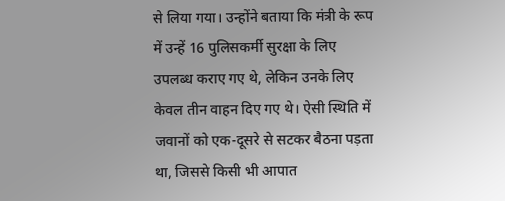से लिया गया। उन्होंने बताया कि मंत्री के रूप में उन्हें 16 पुलिसकर्मी सुरक्षा के लिए उपलब्ध कराए गए थे, लेकिन उनके लिए केवल तीन वाहन दिए गए थे। ऐसी स्थिति में जवानों को एक-दूसरे से सटकर बैठना पड़ता था, जिससे किसी भी आपात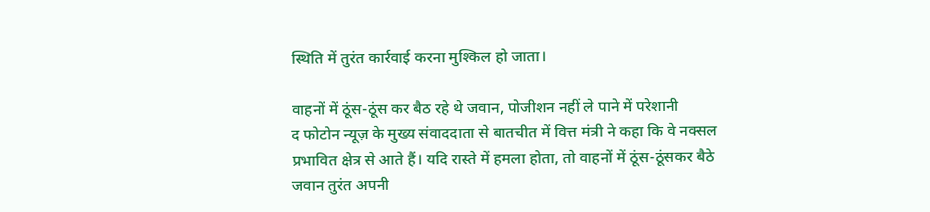स्थिति में तुरंत कार्रवाई करना मुश्किल हो जाता।

वाहनों में ठूंस-ठूंस कर बैठ रहे थे जवान, पोजीशन नहीं ले पाने में परेशानी
द फोटोन न्यूज़ के मुख्य संवाददाता से बातचीत में वित्त मंत्री ने कहा कि वे नक्सल प्रभावित क्षेत्र से आते हैं। यदि रास्ते में हमला होता, तो वाहनों में ठूंस-ठूंसकर बैठे जवान तुरंत अपनी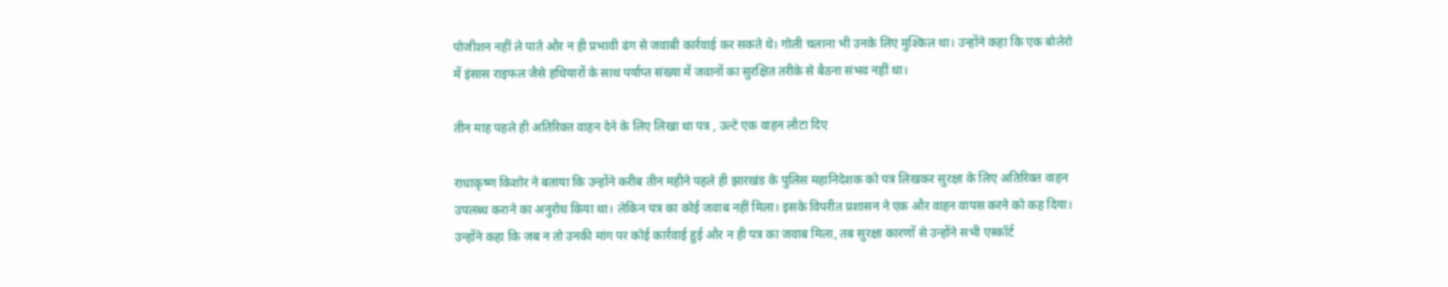पोजीशन नहीं ले पाते और न ही प्रभावी ढंग से जवाबी कार्रवाई कर सकते थे। गोली चलाना भी उनके लिए मुश्किल था। उन्होंने कहा कि एक बोलेरो में इंसास राइफल जैसे हथियारों के साथ पर्याप्त संख्या में जवानों का सुरक्षित तरीके से बैठना संभव नहीं था।

तीन माह पहले ही अतिरिक्त वाहन देने के लिए लिखा था पत्र , उल्टे एक वाहन लौटा दिए

राधाकृष्ण किशोर ने बताया कि उन्होंने करीब तीन महीने पहले ही झारखंड के पुलिस महानिदेशक को पत्र लिखकर सुरक्षा के लिए अतिरिक्त वाहन उपलब्ध कराने का अनुरोध किया था। लेकिन पत्र का कोई जवाब नहीं मिला। इसके विपरीत प्रशासन ने एक और वाहन वापस करने को कह दिया। उन्होंने कहा कि जब न तो उनकी मांग पर कोई कार्रवाई हुई और न ही पत्र का जवाब मिला, तब सुरक्षा कारणों से उन्होंने सभी एस्कॉर्ट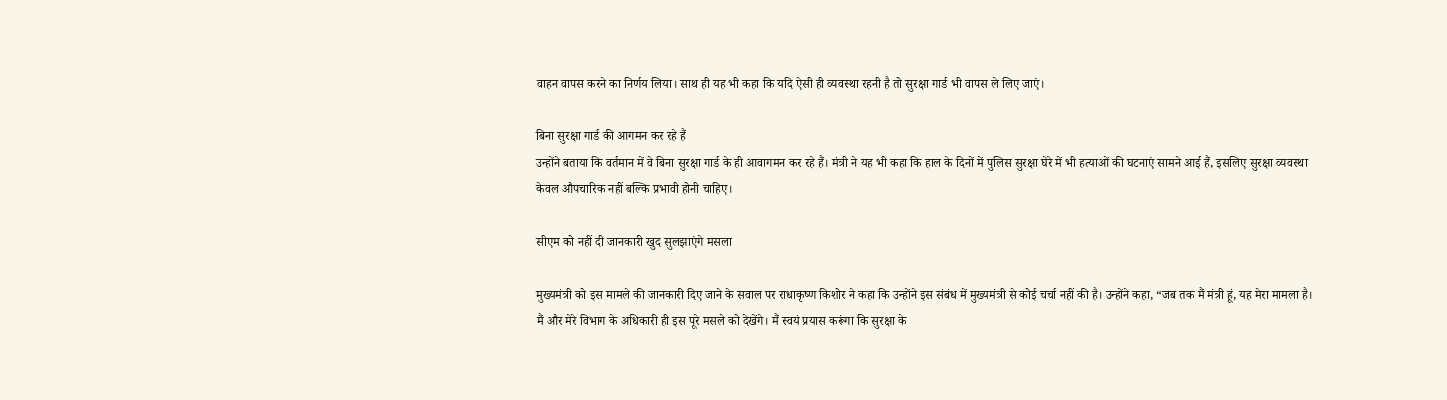वाहन वापस करने का निर्णय लिया। साथ ही यह भी कहा कि यदि ऐसी ही व्यवस्था रहनी है तो सुरक्षा गार्ड भी वापस ले लिए जाएं।

बिना सुरक्षा गार्ड की आगमन कर रहे हैं
उन्होंने बताया कि वर्तमान में वे बिना सुरक्षा गार्ड के ही आवागमन कर रहे हैं। मंत्री ने यह भी कहा कि हाल के दिनों में पुलिस सुरक्षा घेरे में भी हत्याओं की घटनाएं सामने आई हैं, इसलिए सुरक्षा व्यवस्था केवल औपचारिक नहीं बल्कि प्रभावी होनी चाहिए।

सीएम को नहीं दी जानकारी खुद सुलझाएंगे मसला

मुख्यमंत्री को इस मामले की जानकारी दिए जाने के सवाल पर राधाकृष्ण किशोर ने कहा कि उन्होंने इस संबंध में मुख्यमंत्री से कोई चर्चा नहीं की है। उन्होंने कहा, “जब तक मैं मंत्री हूं, यह मेरा मामला है। मैं और मेरे विभाग के अधिकारी ही इस पूरे मसले को देखेंगे। मैं स्वयं प्रयास करूंगा कि सुरक्षा के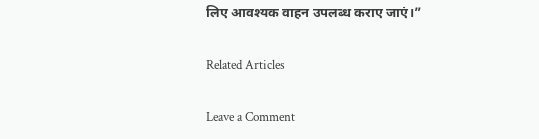लिए आवश्यक वाहन उपलब्ध कराए जाएं।”

Related Articles

Leave a Comment